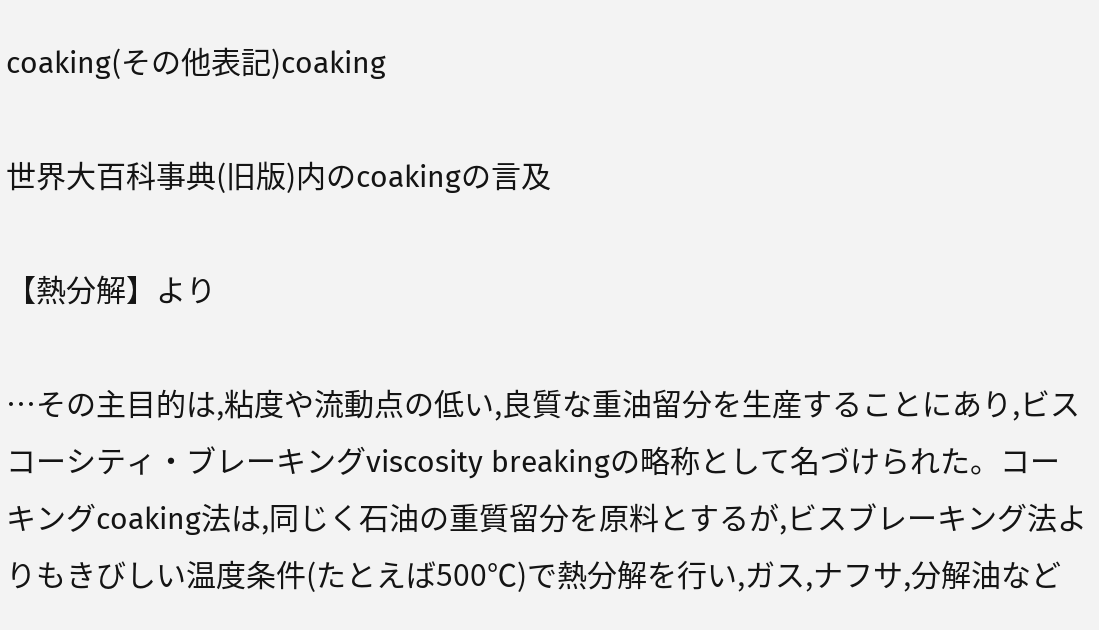coaking(その他表記)coaking

世界大百科事典(旧版)内のcoakingの言及

【熱分解】より

…その主目的は,粘度や流動点の低い,良質な重油留分を生産することにあり,ビスコーシティ・ブレーキングviscosity breakingの略称として名づけられた。コーキングcoaking法は,同じく石油の重質留分を原料とするが,ビスブレーキング法よりもきびしい温度条件(たとえば500℃)で熱分解を行い,ガス,ナフサ,分解油など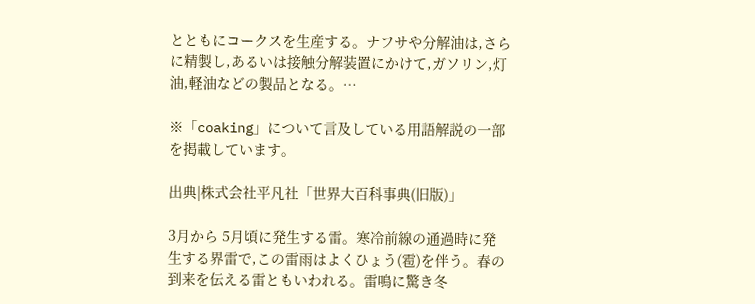とともにコークスを生産する。ナフサや分解油は,さらに精製し,あるいは接触分解装置にかけて,ガソリン,灯油,軽油などの製品となる。…

※「coaking」について言及している用語解説の一部を掲載しています。

出典|株式会社平凡社「世界大百科事典(旧版)」

3月から 5月頃に発生する雷。寒冷前線の通過時に発生する界雷で,この雷雨はよくひょう(雹)を伴う。春の到来を伝える雷ともいわれる。雷鳴に驚き冬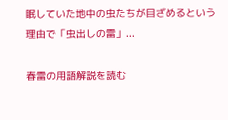眠していた地中の虫たちが目ざめるという理由で「虫出しの雷」...

春雷の用語解説を読む